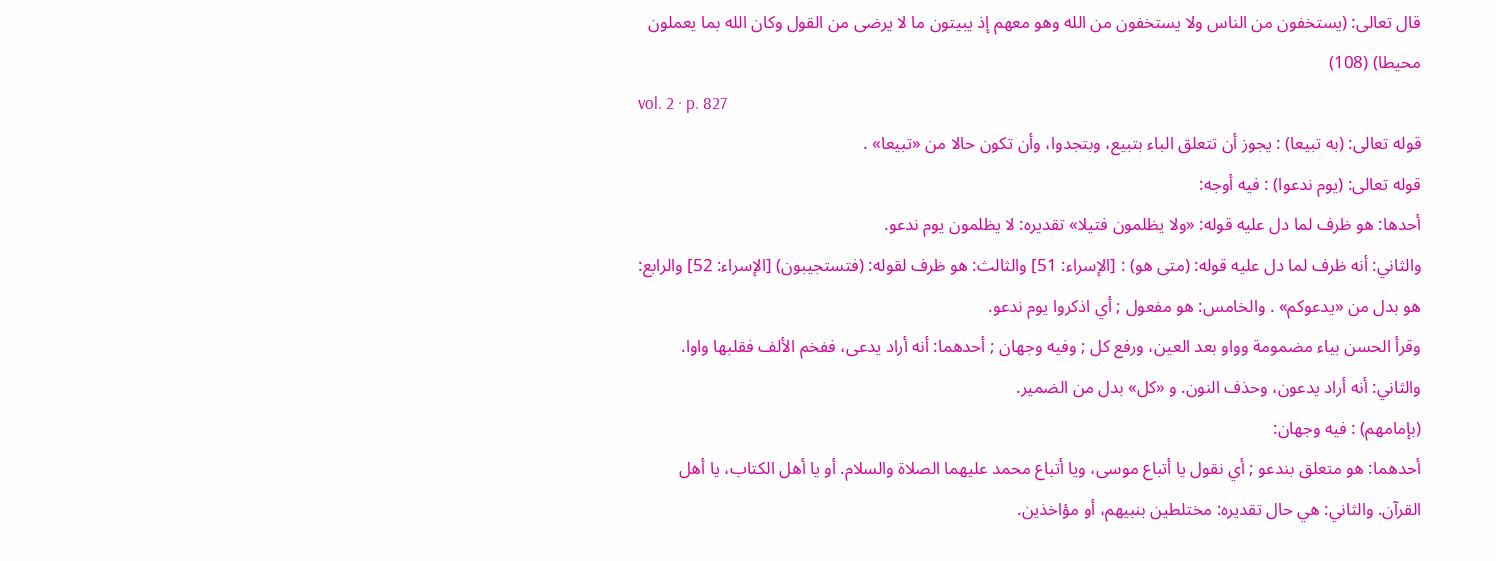قال تعالى: (يستخفون من الناس ولا يستخفون من الله وهو معهم إذ يبيتون ما لا يرضى من القول وكان الله بما يعملون محيطا) (108)
vol. 2 · p. 827
قوله تعالى: (به تبيعا) : يجوز أن تتعلق الباء بتبيع، وبتجدوا، وأن تكون حالا من «تبيعا» .
قوله تعالى: (يوم ندعوا) : فيه أوجه:
أحدها: هو ظرف لما دل عليه قوله: «ولا يظلمون فتيلا» تقديره: لا يظلمون يوم ندعو.
والثاني: أنه ظرف لما دل عليه قوله: (متى هو) : [الإسراء: 51] والثالث: هو ظرف لقوله: (فتستجيبون) [الإسراء: 52] والرابع: هو بدل من «يدعوكم» . والخامس: هو مفعول ; أي اذكروا يوم ندعو.
وقرأ الحسن بياء مضمومة وواو بعد العين، ورفع كل ; وفيه وجهان ; أحدهما: أنه أراد يدعى، ففخم الألف فقلبها واوا. والثاني: أنه أراد يدعون، وحذف النون. و «كل» بدل من الضمير.
(بإمامهم) : فيه وجهان:
أحدهما: هو متعلق بندعو ; أي نقول يا أتباع موسى، ويا أتباع محمد عليهما الصلاة والسلام. أو يا أهل الكتاب، يا أهل القرآن. والثاني: هي حال تقديره: مختلطين بنبيهم، أو مؤاخذين.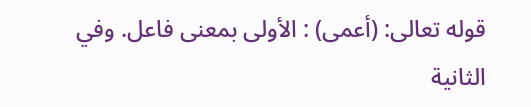قوله تعالى: (أعمى) : الأولى بمعنى فاعل. وفي الثانية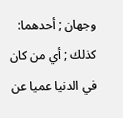وجهان ; أحدهما: كذلك ; أي من كان في الدنيا عميا عن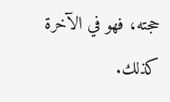حجته، فهو في الآخرة كذلك.